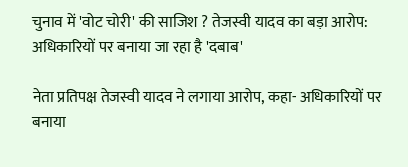चुनाव में 'वोट चोरी' की साजिश ? तेजस्वी यादव का बड़ा आरोप: अधिकारियों पर बनाया जा रहा है 'दबाब'

नेता प्रतिपक्ष तेजस्वी यादव ने लगाया आरोप, कहा- अधिकारियों पर बनाया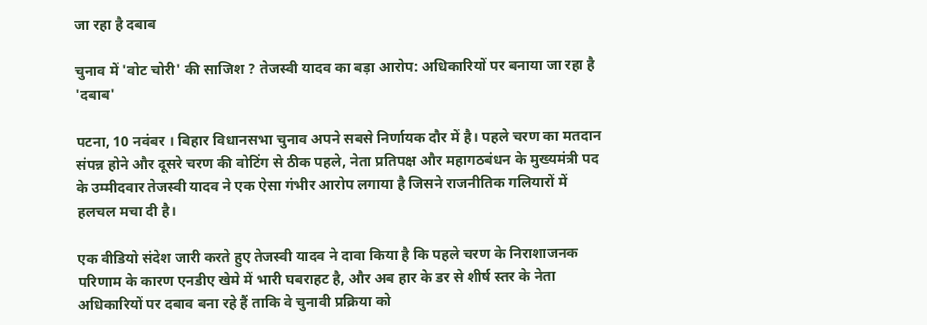जा रहा है दबाब

चुनाव में 'वोट चोरी' की साजिश ? तेजस्वी यादव का बड़ा आरोप: अधिकारियों पर बनाया जा रहा है 'दबाब'

पटना, 10 नवंबर । बिहार विधानसभा चुनाव अपने सबसे निर्णायक दौर में है। पहले चरण का मतदान संपन्न होने और दूसरे चरण की वोटिंग से ठीक पहले, नेता प्रतिपक्ष और महागठबंधन के मुख्यमंत्री पद के उम्मीदवार तेजस्वी यादव ने एक ऐसा गंभीर आरोप लगाया है जिसने राजनीतिक गलियारों में हलचल मचा दी है।

एक वीडियो संदेश जारी करते हुए तेजस्वी यादव ने दावा किया है कि पहले चरण के निराशाजनक परिणाम के कारण एनडीए खेमे में भारी घबराहट है, और अब हार के डर से शीर्ष स्तर के नेता अधिकारियों पर दबाव बना रहे हैं ताकि वे चुनावी प्रक्रिया को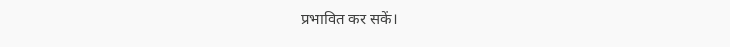प्रभावित कर सकें।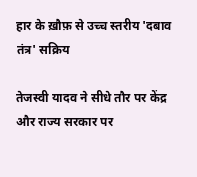हार के ख़ौफ़ से उच्च स्तरीय 'दबाव तंत्र' सक्रिय

तेजस्वी यादव ने सीधे तौर पर केंद्र और राज्य सरकार पर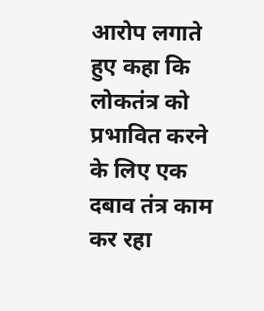आरोप लगाते हुए कहा कि लोकतंत्र को प्रभावित करने के लिए एक दबाव तंत्र काम कर रहा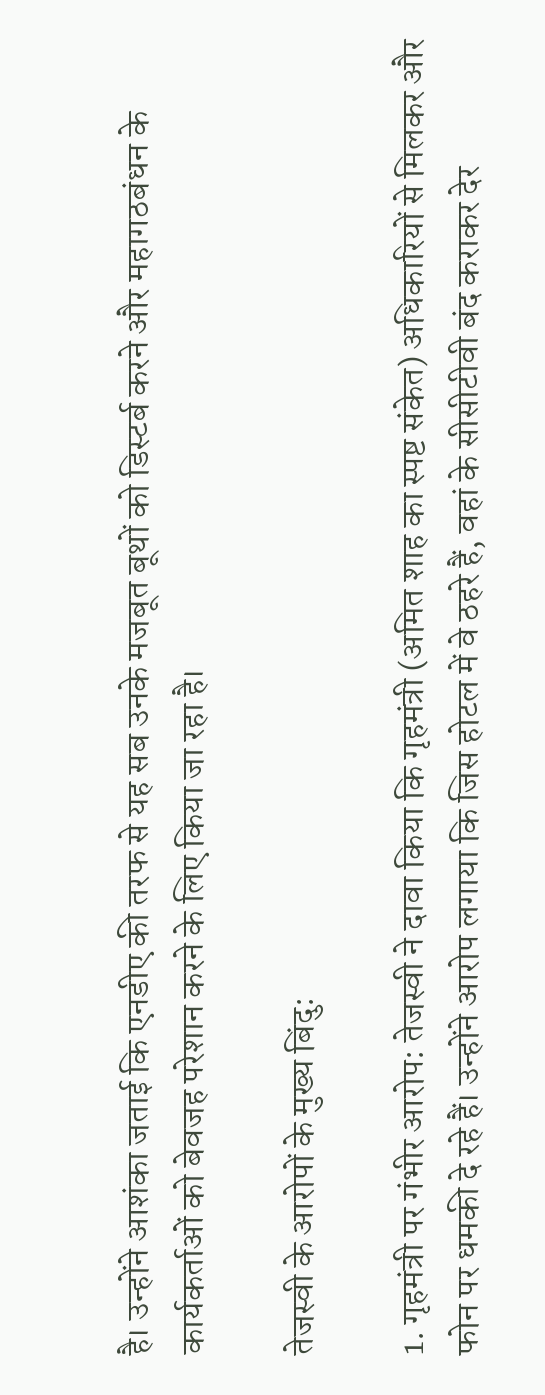है। उन्होंने आशंका जताई कि एनडीए की तरफ से यह सब उनके मजबूत बूथों को डिस्टर्ब करने और महागठबंधन के कार्यकर्ताओं को बेवजह परेशान करने के लिए किया जा रहा है।

तेजस्वी के आरोपों के मुख्य बिंदु:

1. गृहमंत्री पर गंभीर आरोप: तेजस्वी ने दावा किया कि गृहमंत्री (अमित शाह का स्पष्ट संकेत) अधिकारियों से मिलकर और फोन पर धमकी दे रहे हैं। उन्होंने आरोप लगाया कि जिस होटल में वे ठहरे हैं, वहां के सीसीटीवी बंद कराकर देर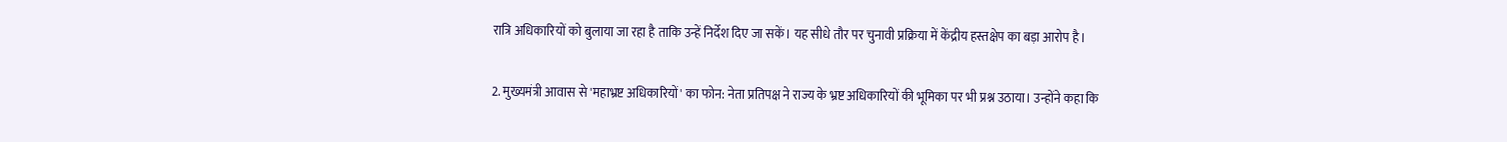रात्रि अधिकारियों को बुलाया जा रहा है ताकि उन्हें निर्देश दिए जा सकें। यह सीधे तौर पर चुनावी प्रक्रिया में केंद्रीय हस्तक्षेप का बड़ा आरोप है।

2. मुख्यमंत्री आवास से 'महाभ्रष्ट अधिकारियों' का फोन: नेता प्रतिपक्ष ने राज्य के भ्रष्ट अधिकारियों की भूमिका पर भी प्रश्न उठाया। उन्होंने कहा कि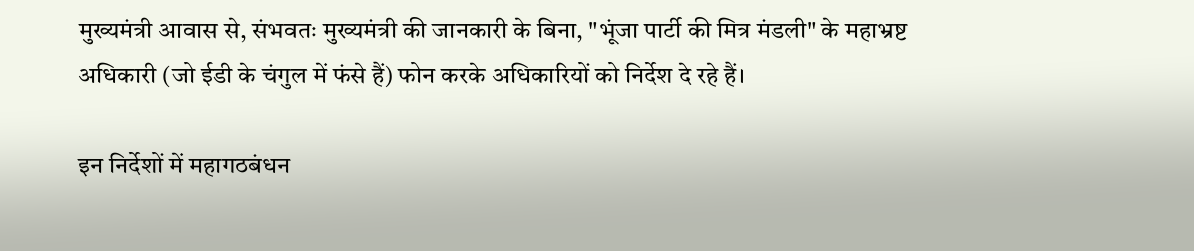मुख्यमंत्री आवास से, संभवतः मुख्यमंत्री की जानकारी के बिना, "भूंजा पार्टी की मित्र मंडली" के महाभ्रष्ट अधिकारी (जो ईडी के चंगुल में फंसे हैं) फोन करके अधिकारियों को निर्देश दे रहे हैं।

इन निर्देशों में महागठबंधन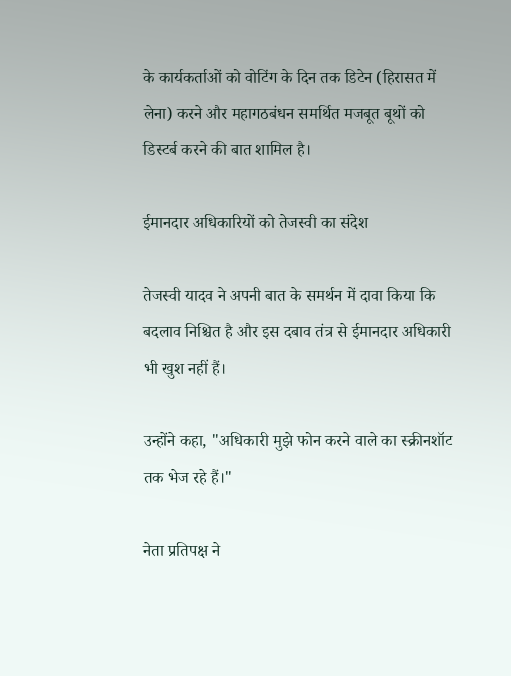के कार्यकर्ताओं को वोटिंग के दिन तक डिटेन (हिरासत में लेना) करने और महागठबंधन समर्थित मजबूत बूथों को डिस्टर्ब करने की बात शामिल है।

ईमानदार अधिकारियों को तेजस्वी का संदेश

तेजस्वी यादव ने अपनी बात के समर्थन में दावा किया कि बदलाव निश्चित है और इस दबाव तंत्र से ईमानदार अधिकारी भी खुश नहीं हैं।

उन्होंने कहा, "अधिकारी मुझे फोन करने वाले का स्क्रीनशॉट तक भेज रहे हैं।"

नेता प्रतिपक्ष ने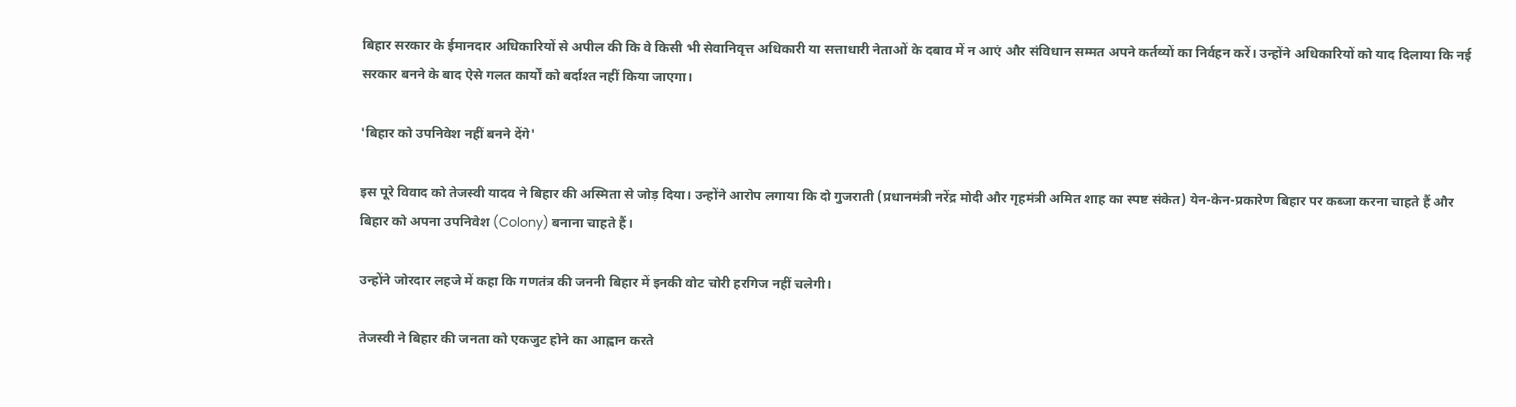बिहार सरकार के ईमानदार अधिकारियों से अपील की कि वे किसी भी सेवानिवृत्त अधिकारी या सत्ताधारी नेताओं के दबाव में न आएं और संविधान सम्मत अपने कर्तव्यों का निर्वहन करें। उन्होंने अधिकारियों को याद दिलाया कि नई सरकार बनने के बाद ऐसे गलत कार्यों को बर्दाश्त नहीं किया जाएगा।

'बिहार को उपनिवेश नहीं बनने देंगे'

इस पूरे विवाद को तेजस्वी यादव ने बिहार की अस्मिता से जोड़ दिया। उन्होंने आरोप लगाया कि दो गुजराती (प्रधानमंत्री नरेंद्र मोदी और गृहमंत्री अमित शाह का स्पष्ट संकेत) येन-केन-प्रकारेण बिहार पर कब्जा करना चाहते हैं और बिहार को अपना उपनिवेश (Colony) बनाना चाहते हैं।

उन्होंने जोरदार लहजे में कहा कि गणतंत्र की जननी बिहार में इनकी वोट चोरी हरगिज नहीं चलेगी।

तेजस्वी ने बिहार की जनता को एकजुट होने का आह्वान करते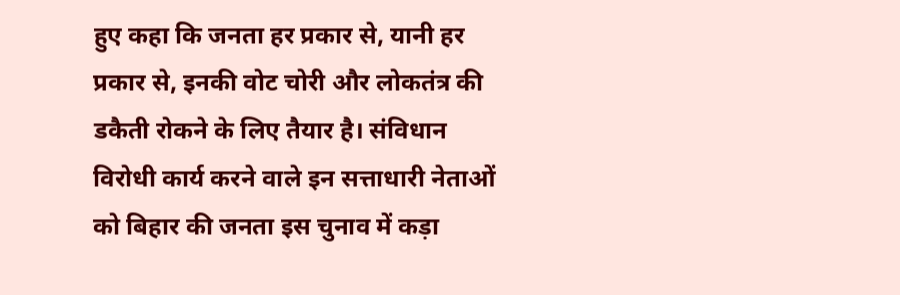हुए कहा कि जनता हर प्रकार से, यानी हर प्रकार से, इनकी वोट चोरी और लोकतंत्र की डकैती रोकने के लिए तैयार है। संविधान विरोधी कार्य करने वाले इन सत्ताधारी नेताओं को बिहार की जनता इस चुनाव में कड़ा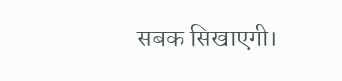सबक सिखाएगी।